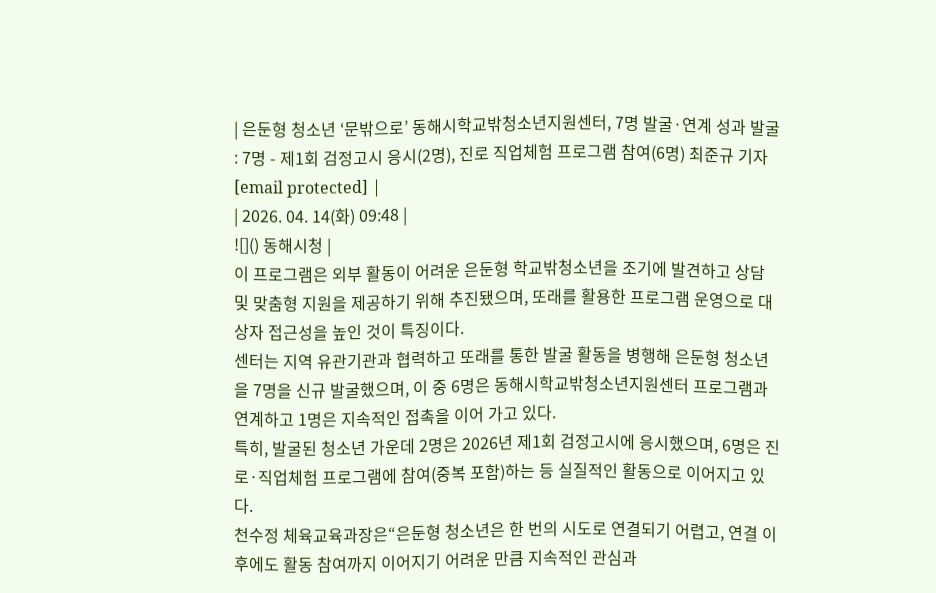| 은둔형 청소년 ‘문밖으로’ 동해시학교밖청소년지원센터, 7명 발굴·연계 성과 발굴 : 7명 - 제1회 검정고시 응시(2명), 진로 직업체험 프로그램 참여(6명) 최준규 기자 [email protected] |
| 2026. 04. 14(화) 09:48 |
![]() 동해시청 |
이 프로그램은 외부 활동이 어려운 은둔형 학교밖청소년을 조기에 발견하고 상담 및 맞춤형 지원을 제공하기 위해 추진됐으며, 또래를 활용한 프로그램 운영으로 대상자 접근성을 높인 것이 특징이다.
센터는 지역 유관기관과 협력하고 또래를 통한 발굴 활동을 병행해 은둔형 청소년을 7명을 신규 발굴했으며, 이 중 6명은 동해시학교밖청소년지원센터 프로그램과 연계하고 1명은 지속적인 접촉을 이어 가고 있다.
특히, 발굴된 청소년 가운데 2명은 2026년 제1회 검정고시에 응시했으며, 6명은 진로·직업체험 프로그램에 참여(중복 포함)하는 등 실질적인 활동으로 이어지고 있다.
천수정 체육교육과장은“은둔형 청소년은 한 번의 시도로 연결되기 어렵고, 연결 이후에도 활동 참여까지 이어지기 어려운 만큼 지속적인 관심과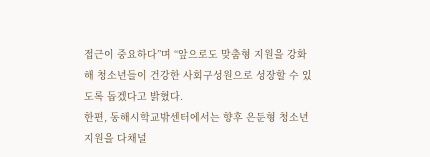접근이 중요하다”며 “앞으로도 맞춤형 지원을 강화해 청소년들이 건강한 사회구성원으로 성장할 수 있도록 돕겠다고 밝혔다.
한편, 동해시학교밖센터에서는 향후 은둔형 청소년 지원을 다채널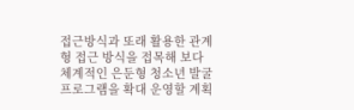접근방식과 또래 활용한 관계형 접근 방식을 접목해 보다 체계적인 은둔형 청소년 발굴프로그램을 확대 운영할 계획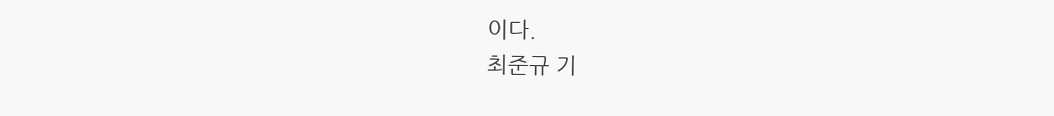이다.
최준규 기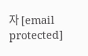자 [email protected]